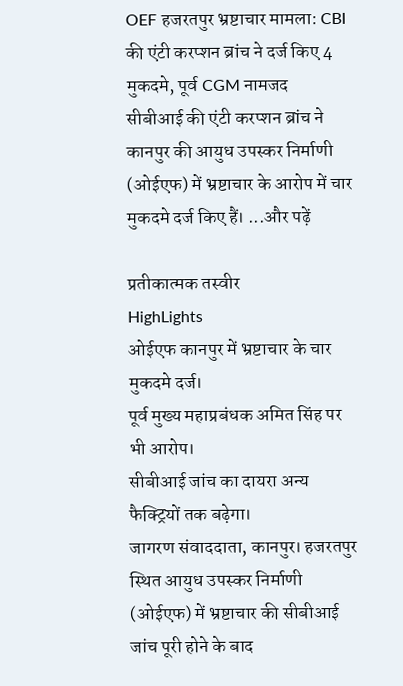OEF हजरतपुर भ्रष्टाचार मामला: CBI की एंटी करप्शन ब्रांच ने दर्ज किए 4 मुकदमे, पूर्व CGM नामजद
सीबीआई की एंटी करप्शन ब्रांच ने कानपुर की आयुध उपस्कर निर्माणी (ओईएफ) में भ्रष्टाचार के आरोप में चार मुकदमे दर्ज किए हैं। ...और पढ़ें

प्रतीकात्मक तस्वीर
HighLights
ओईएफ कानपुर में भ्रष्टाचार के चार मुकदमे दर्ज।
पूर्व मुख्य महाप्रबंधक अमित सिंह पर भी आरोप।
सीबीआई जांच का दायरा अन्य फैक्ट्रियों तक बढ़ेगा।
जागरण संवाददाता, कानपुर। हजरतपुर स्थित आयुध उपस्कर निर्माणी (ओईएफ) में भ्रष्टाचार की सीबीआई जांच पूरी होने के बाद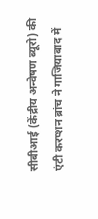सीबीआई (केंद्रीय अन्वेषण ब्यूरो) की एंटी करप्शन ब्रांच ने गाजियाबाद में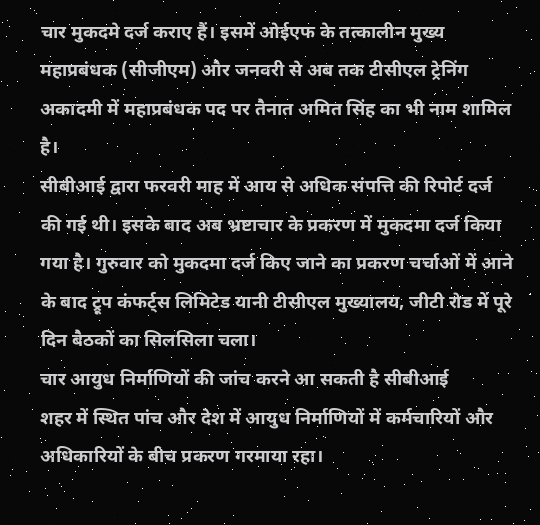चार मुकदमे दर्ज कराए हैं। इसमें ओईएफ के तत्कालीन मुख्य महाप्रबंधक (सीजीएम) और जनवरी से अब तक टीसीएल ट्रेनिंग अकादमी में महाप्रबंधक पद पर तैनात अमित सिंह का भी नाम शामिल है।
सीबीआई द्वारा फरवरी माह में आय से अधिक संपत्ति की रिपोर्ट दर्ज की गई थी। इसके बाद अब भ्रष्टाचार के प्रकरण में मुकदमा दर्ज किया गया है। गुरुवार को मुकदमा दर्ज किए जाने का प्रकरण चर्चाओं में आने के बाद ट्रूप कंफर्ट्स लिमिटेड यानी टीसीएल मुख्यालय, जीटी रोड में पूरे दिन बैठकों का सिलसिला चला।
चार आयुध निर्माणियों की जांच करने आ सकती है सीबीआई
शहर में स्थित पांच और देश में आयुध निर्माणियों में कर्मचारियों और अधिकारियों के बीच प्रकरण गरमाया रहा।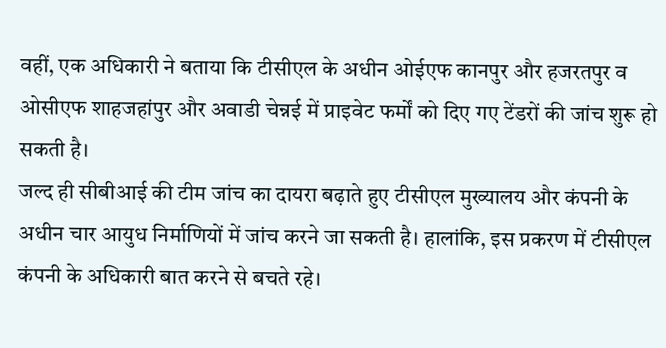वहीं, एक अधिकारी ने बताया कि टीसीएल के अधीन ओईएफ कानपुर और हजरतपुर व ओसीएफ शाहजहांपुर और अवाडी चेन्नई में प्राइवेट फर्मों को दिए गए टेंडरों की जांच शुरू हो सकती है।
जल्द ही सीबीआई की टीम जांच का दायरा बढ़ाते हुए टीसीएल मुख्यालय और कंपनी के अधीन चार आयुध निर्माणियों में जांच करने जा सकती है। हालांकि, इस प्रकरण में टीसीएल कंपनी के अधिकारी बात करने से बचते रहे।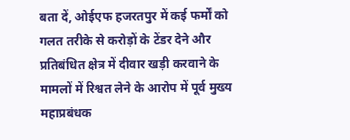बता दें, ओईएफ हजरतपुर में कई फर्मों को गलत तरीके से करोड़ों के टेंडर देने और प्रतिबंधित क्षेत्र में दीवार खड़ी करवाने के मामलों में रिश्वत लेने के आरोप में पूर्व मुख्य महाप्रबंधक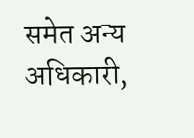समेत अन्य अधिकारी,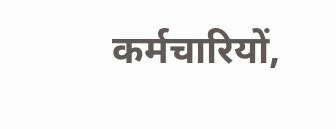कर्मचारियों,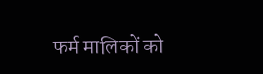फर्म मालिकों को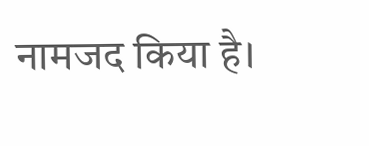नामजद किया है।